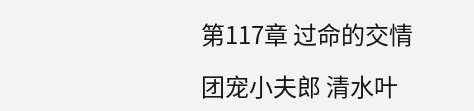第117章 过命的交情

团宠小夫郎 清水叶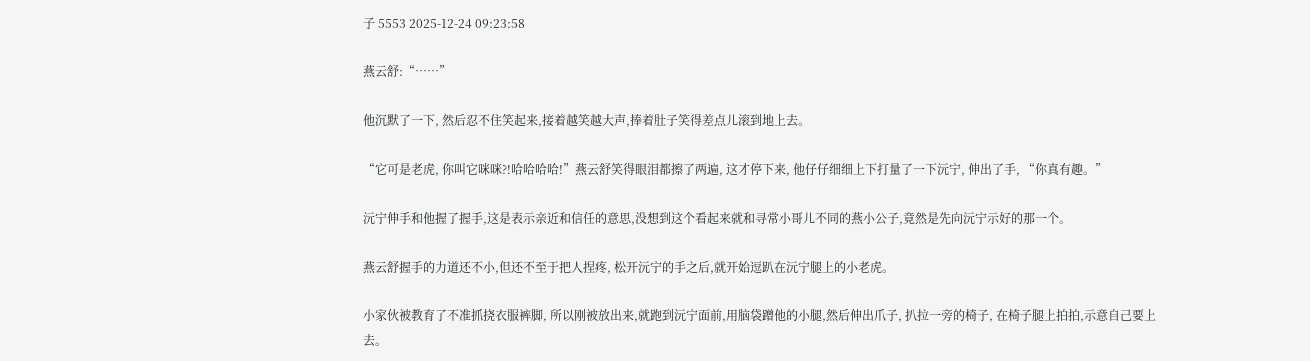子 5553 2025-12-24 09:23:58

燕云舒:“……”

他沉默了一下, 然后忍不住笑起来,接着越笑越大声,捧着肚子笑得差点儿滚到地上去。

“它可是老虎, 你叫它咪咪?!哈哈哈哈!”燕云舒笑得眼泪都擦了两遍, 这才停下来, 他仔仔细细上下打量了一下沅宁, 伸出了手, “你真有趣。”

沅宁伸手和他握了握手,这是表示亲近和信任的意思,没想到这个看起来就和寻常小哥儿不同的燕小公子,竟然是先向沅宁示好的那一个。

燕云舒握手的力道还不小,但还不至于把人捏疼, 松开沅宁的手之后,就开始逗趴在沅宁腿上的小老虎。

小家伙被教育了不准抓挠衣服裤脚, 所以刚被放出来,就跑到沅宁面前,用脑袋蹭他的小腿,然后伸出爪子, 扒拉一旁的椅子, 在椅子腿上拍拍,示意自己要上去。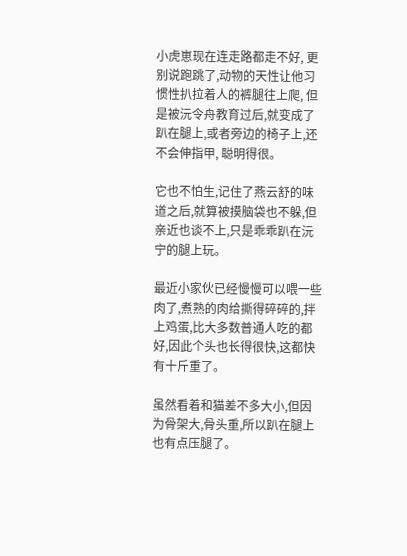小虎崽现在连走路都走不好, 更别说跑跳了,动物的天性让他习惯性扒拉着人的裤腿往上爬, 但是被沅令舟教育过后,就变成了趴在腿上,或者旁边的椅子上,还不会伸指甲, 聪明得很。

它也不怕生,记住了燕云舒的味道之后,就算被摸脑袋也不躲,但亲近也谈不上,只是乖乖趴在沅宁的腿上玩。

最近小家伙已经慢慢可以喂一些肉了,煮熟的肉给撕得碎碎的,拌上鸡蛋,比大多数普通人吃的都好,因此个头也长得很快,这都快有十斤重了。

虽然看着和猫差不多大小,但因为骨架大,骨头重,所以趴在腿上也有点压腿了。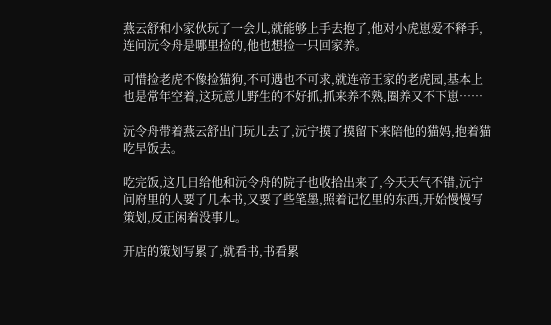燕云舒和小家伙玩了一会儿,就能够上手去抱了,他对小虎崽爱不释手,连问沅令舟是哪里捡的,他也想捡一只回家养。

可惜捡老虎不像捡猫狗,不可遇也不可求,就连帝王家的老虎园,基本上也是常年空着,这玩意儿野生的不好抓,抓来养不熟,圈养又不下崽……

沅令舟带着燕云舒出门玩儿去了,沅宁摸了摸留下来陪他的猫妈,抱着猫吃早饭去。

吃完饭,这几日给他和沅令舟的院子也收拾出来了,今天天气不错,沅宁问府里的人要了几本书,又要了些笔墨,照着记忆里的东西,开始慢慢写策划,反正闲着没事儿。

开店的策划写累了,就看书,书看累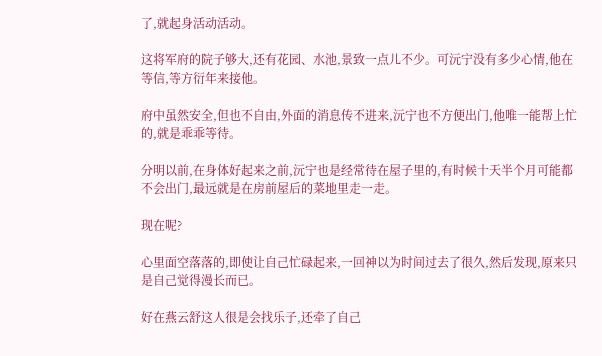了,就起身活动活动。

这将军府的院子够大,还有花园、水池,景致一点儿不少。可沅宁没有多少心情,他在等信,等方衍年来接他。

府中虽然安全,但也不自由,外面的消息传不进来,沅宁也不方便出门,他唯一能帮上忙的,就是乖乖等待。

分明以前,在身体好起来之前,沅宁也是经常待在屋子里的,有时候十天半个月可能都不会出门,最远就是在房前屋后的菜地里走一走。

现在呢?

心里面空落落的,即使让自己忙碌起来,一回神以为时间过去了很久,然后发现,原来只是自己觉得漫长而已。

好在燕云舒这人很是会找乐子,还牵了自己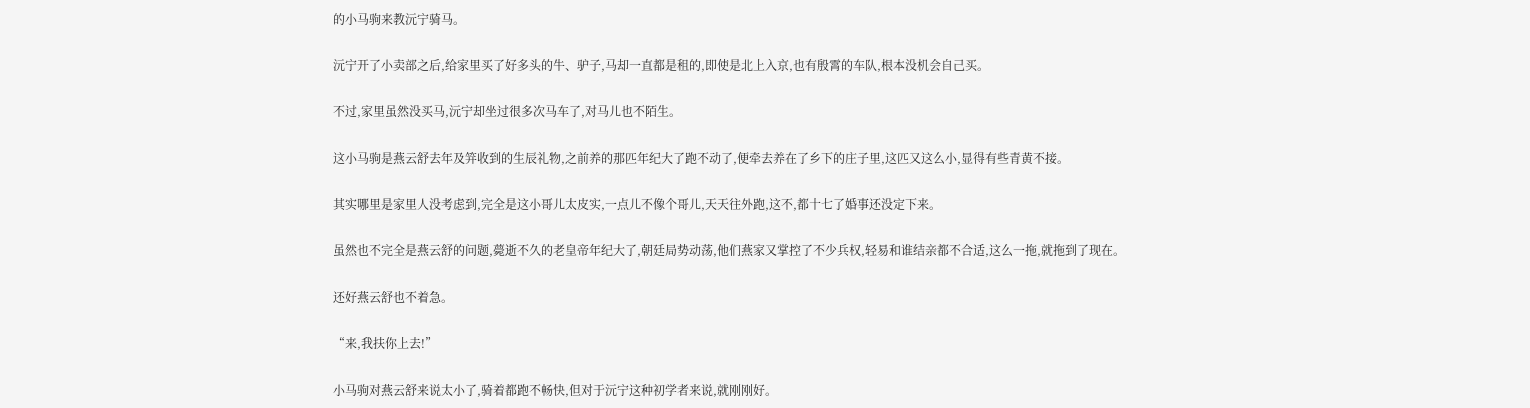的小马驹来教沅宁骑马。

沅宁开了小卖部之后,给家里买了好多头的牛、驴子,马却一直都是租的,即使是北上入京,也有殷霄的车队,根本没机会自己买。

不过,家里虽然没买马,沅宁却坐过很多次马车了,对马儿也不陌生。

这小马驹是燕云舒去年及笄收到的生辰礼物,之前养的那匹年纪大了跑不动了,便牵去养在了乡下的庄子里,这匹又这么小,显得有些青黄不接。

其实哪里是家里人没考虑到,完全是这小哥儿太皮实,一点儿不像个哥儿,天天往外跑,这不,都十七了婚事还没定下来。

虽然也不完全是燕云舒的问题,薨逝不久的老皇帝年纪大了,朝廷局势动荡,他们燕家又掌控了不少兵权,轻易和谁结亲都不合适,这么一拖,就拖到了现在。

还好燕云舒也不着急。

“来,我扶你上去!”

小马驹对燕云舒来说太小了,骑着都跑不畅快,但对于沅宁这种初学者来说,就刚刚好。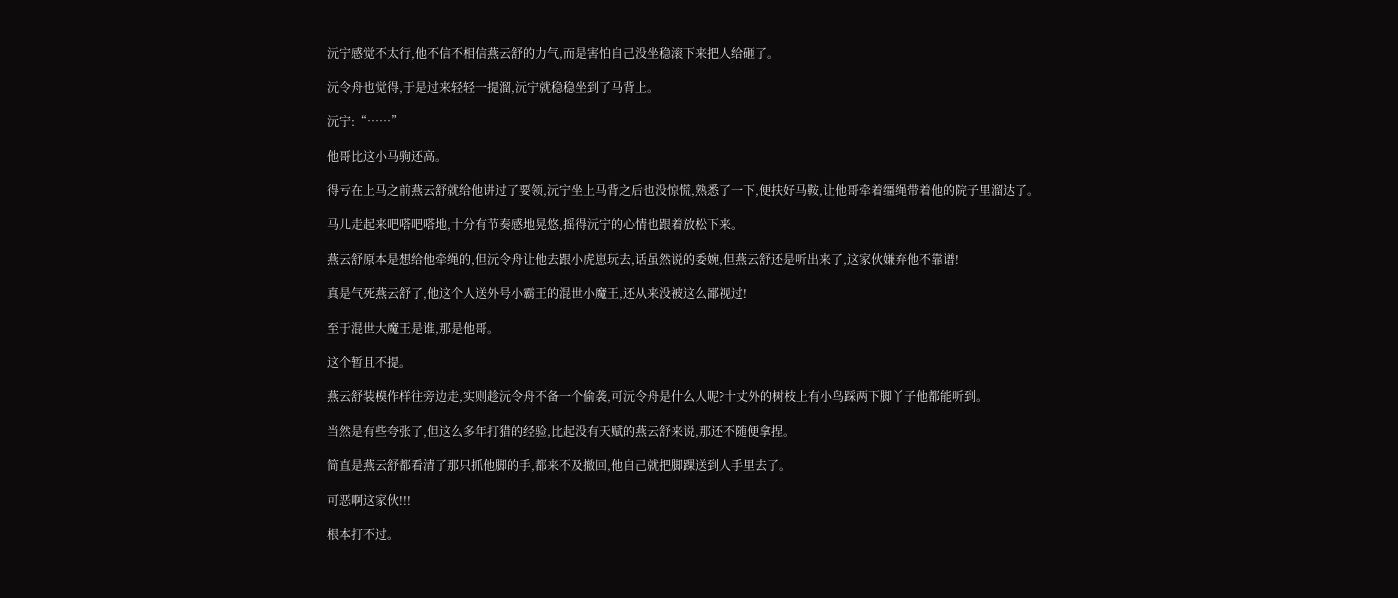沅宁感觉不太行,他不信不相信燕云舒的力气,而是害怕自己没坐稳滚下来把人给砸了。

沅令舟也觉得,于是过来轻轻一提溜,沅宁就稳稳坐到了马背上。

沅宁:“……”

他哥比这小马驹还高。

得亏在上马之前燕云舒就给他讲过了要领,沅宁坐上马背之后也没惊慌,熟悉了一下,便扶好马鞍,让他哥牵着缰绳带着他的院子里溜达了。

马儿走起来吧嗒吧嗒地,十分有节奏感地晃悠,摇得沅宁的心情也跟着放松下来。

燕云舒原本是想给他牵绳的,但沅令舟让他去跟小虎崽玩去,话虽然说的委婉,但燕云舒还是听出来了,这家伙嫌弃他不靠谱!

真是气死燕云舒了,他这个人送外号小霸王的混世小魔王,还从来没被这么鄙视过!

至于混世大魔王是谁,那是他哥。

这个暂且不提。

燕云舒装模作样往旁边走,实则趁沅令舟不备一个偷袭,可沅令舟是什么人呢?十丈外的树枝上有小鸟踩两下脚丫子他都能听到。

当然是有些夸张了,但这么多年打猎的经验,比起没有天赋的燕云舒来说,那还不随便拿捏。

简直是燕云舒都看清了那只抓他脚的手,都来不及撤回,他自己就把脚踝送到人手里去了。

可恶啊这家伙!!!

根本打不过。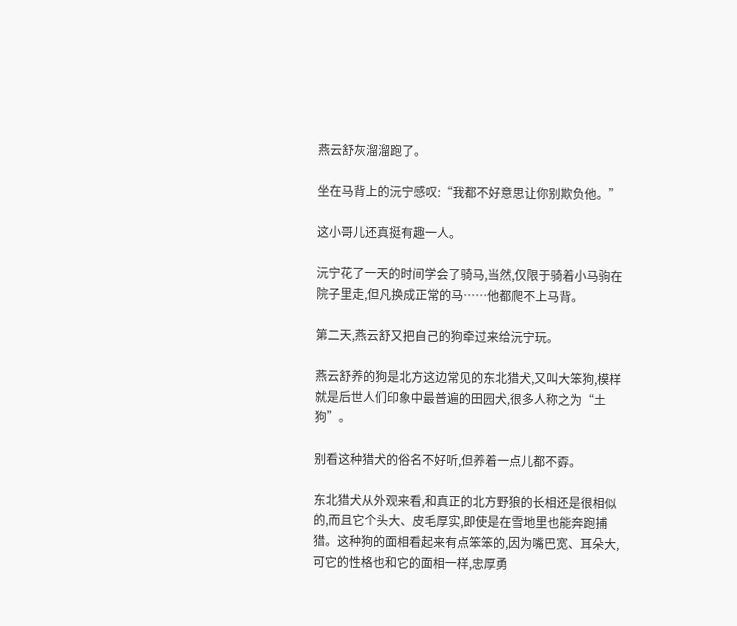燕云舒灰溜溜跑了。

坐在马背上的沅宁感叹:“我都不好意思让你别欺负他。”

这小哥儿还真挺有趣一人。

沅宁花了一天的时间学会了骑马,当然,仅限于骑着小马驹在院子里走,但凡换成正常的马……他都爬不上马背。

第二天,燕云舒又把自己的狗牵过来给沅宁玩。

燕云舒养的狗是北方这边常见的东北猎犬,又叫大笨狗,模样就是后世人们印象中最普遍的田园犬,很多人称之为“土狗”。

别看这种猎犬的俗名不好听,但养着一点儿都不孬。

东北猎犬从外观来看,和真正的北方野狼的长相还是很相似的,而且它个头大、皮毛厚实,即使是在雪地里也能奔跑捕猎。这种狗的面相看起来有点笨笨的,因为嘴巴宽、耳朵大,可它的性格也和它的面相一样,忠厚勇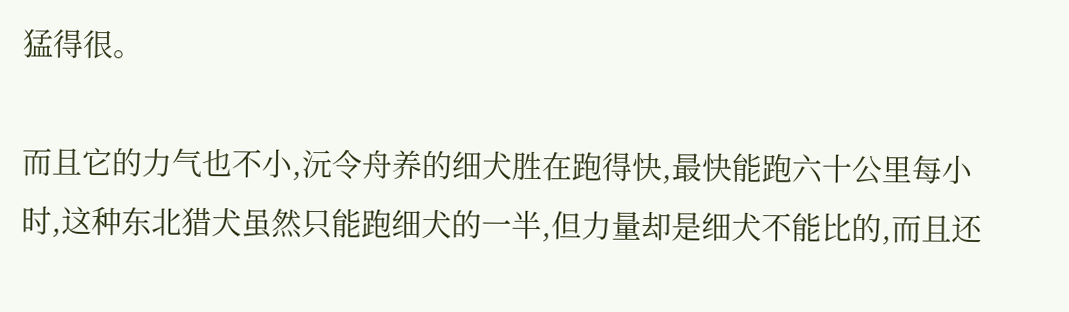猛得很。

而且它的力气也不小,沅令舟养的细犬胜在跑得快,最快能跑六十公里每小时,这种东北猎犬虽然只能跑细犬的一半,但力量却是细犬不能比的,而且还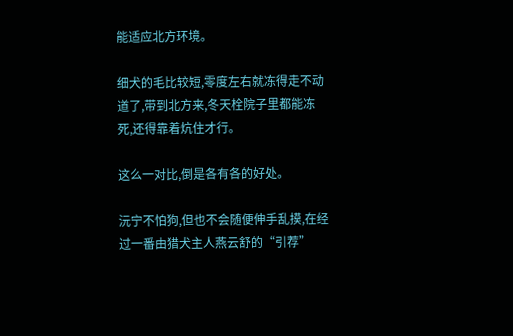能适应北方环境。

细犬的毛比较短,零度左右就冻得走不动道了,带到北方来,冬天栓院子里都能冻死,还得靠着炕住才行。

这么一对比,倒是各有各的好处。

沅宁不怕狗,但也不会随便伸手乱摸,在经过一番由猎犬主人燕云舒的“引荐”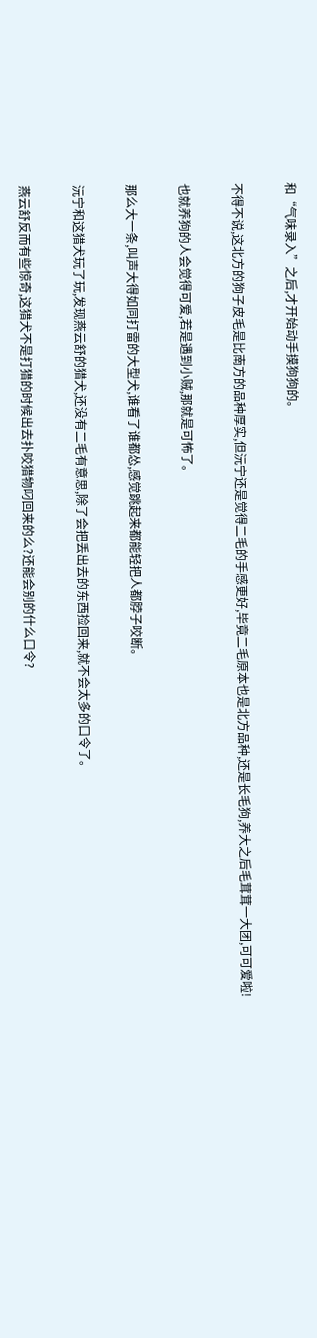和“气味录入”之后,才开始动手摸狗狗的。

不得不说,这北方的狗子皮毛是比南方的品种厚实,但沅宁还是觉得二毛的手感更好,毕竟二毛原本也是北方品种,还是长毛狗,养大之后毛茸茸一大团,可可爱啦!

也就养狗的人会觉得可爱,若是遇到小贼,那就是可怖了。

那么大一条,叫声大得如同打雷的大型犬,谁看了谁都怂,感觉跳起来都能轻把人都脖子咬断。

沅宁和这猎犬玩了玩,发现燕云舒的猎犬,还没有二毛有意思,除了会把丢出去的东西捡回来,就不会太多的口令了。

燕云舒反而有些惊奇,这猎犬不是打猎的时候出去扑咬猎物叼回来的么?还能会别的什么口令?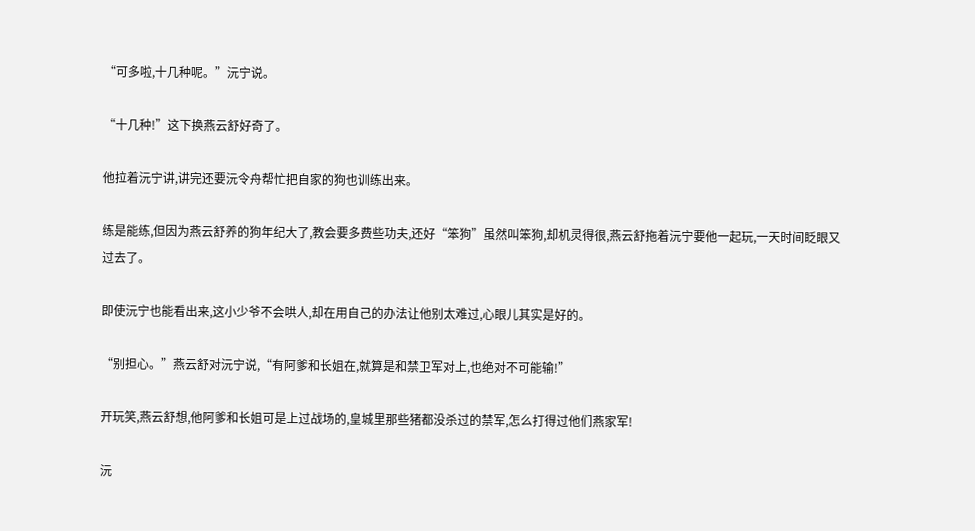“可多啦,十几种呢。”沅宁说。

“十几种!”这下换燕云舒好奇了。

他拉着沅宁讲,讲完还要沅令舟帮忙把自家的狗也训练出来。

练是能练,但因为燕云舒养的狗年纪大了,教会要多费些功夫,还好“笨狗”虽然叫笨狗,却机灵得很,燕云舒拖着沅宁要他一起玩,一天时间眨眼又过去了。

即使沅宁也能看出来,这小少爷不会哄人,却在用自己的办法让他别太难过,心眼儿其实是好的。

“别担心。”燕云舒对沅宁说,“有阿爹和长姐在,就算是和禁卫军对上,也绝对不可能输!”

开玩笑,燕云舒想,他阿爹和长姐可是上过战场的,皇城里那些猪都没杀过的禁军,怎么打得过他们燕家军!

沅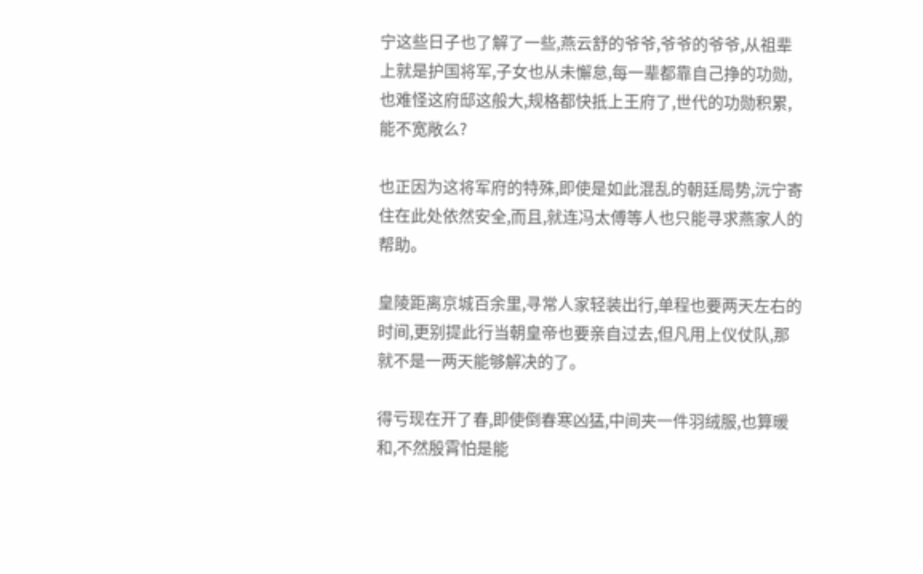宁这些日子也了解了一些,燕云舒的爷爷,爷爷的爷爷,从祖辈上就是护国将军,子女也从未懈怠,每一辈都靠自己挣的功勋,也难怪这府邸这般大,规格都快抵上王府了,世代的功勋积累,能不宽敞么?

也正因为这将军府的特殊,即使是如此混乱的朝廷局势,沅宁寄住在此处依然安全,而且,就连冯太傅等人也只能寻求燕家人的帮助。

皇陵距离京城百余里,寻常人家轻装出行,单程也要两天左右的时间,更别提此行当朝皇帝也要亲自过去,但凡用上仪仗队,那就不是一两天能够解决的了。

得亏现在开了春,即使倒春寒凶猛,中间夹一件羽绒服,也算暖和,不然殷霄怕是能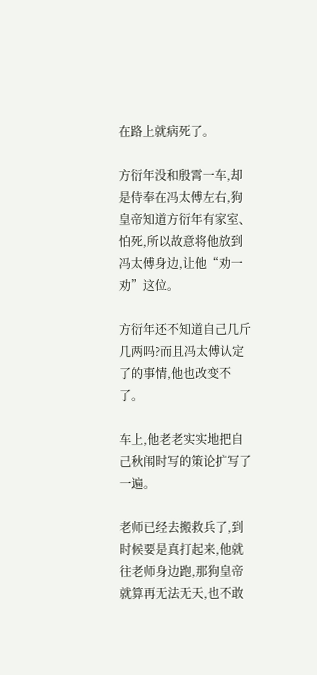在路上就病死了。

方衍年没和殷霄一车,却是侍奉在冯太傅左右,狗皇帝知道方衍年有家室、怕死,所以故意将他放到冯太傅身边,让他“劝一劝”这位。

方衍年还不知道自己几斤几两吗?而且冯太傅认定了的事情,他也改变不了。

车上,他老老实实地把自己秋闱时写的策论扩写了一遍。

老师已经去搬救兵了,到时候要是真打起来,他就往老师身边跑,那狗皇帝就算再无法无天,也不敢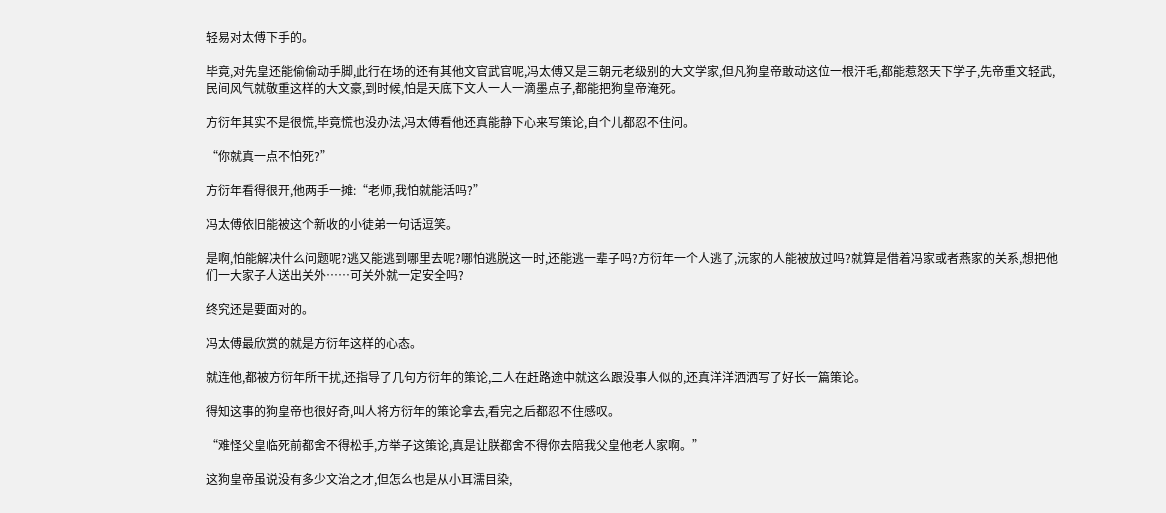轻易对太傅下手的。

毕竟,对先皇还能偷偷动手脚,此行在场的还有其他文官武官呢,冯太傅又是三朝元老级别的大文学家,但凡狗皇帝敢动这位一根汗毛,都能惹怒天下学子,先帝重文轻武,民间风气就敬重这样的大文豪,到时候,怕是天底下文人一人一滴墨点子,都能把狗皇帝淹死。

方衍年其实不是很慌,毕竟慌也没办法,冯太傅看他还真能静下心来写策论,自个儿都忍不住问。

“你就真一点不怕死?”

方衍年看得很开,他两手一摊:“老师,我怕就能活吗?”

冯太傅依旧能被这个新收的小徒弟一句话逗笑。

是啊,怕能解决什么问题呢?逃又能逃到哪里去呢?哪怕逃脱这一时,还能逃一辈子吗?方衍年一个人逃了,沅家的人能被放过吗?就算是借着冯家或者燕家的关系,想把他们一大家子人送出关外……可关外就一定安全吗?

终究还是要面对的。

冯太傅最欣赏的就是方衍年这样的心态。

就连他,都被方衍年所干扰,还指导了几句方衍年的策论,二人在赶路途中就这么跟没事人似的,还真洋洋洒洒写了好长一篇策论。

得知这事的狗皇帝也很好奇,叫人将方衍年的策论拿去,看完之后都忍不住感叹。

“难怪父皇临死前都舍不得松手,方举子这策论,真是让朕都舍不得你去陪我父皇他老人家啊。”

这狗皇帝虽说没有多少文治之才,但怎么也是从小耳濡目染,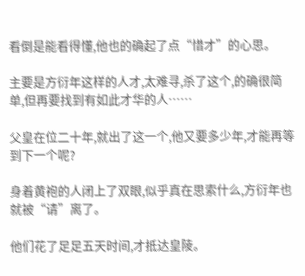看倒是能看得懂,他也的确起了点“惜才”的心思。

主要是方衍年这样的人才,太难寻,杀了这个,的确很简单,但再要找到有如此才华的人……

父皇在位二十年,就出了这一个,他又要多少年,才能再等到下一个呢?

身着黄袍的人闭上了双眼,似乎真在思索什么,方衍年也就被“请”离了。

他们花了足足五天时间,才抵达皇陵。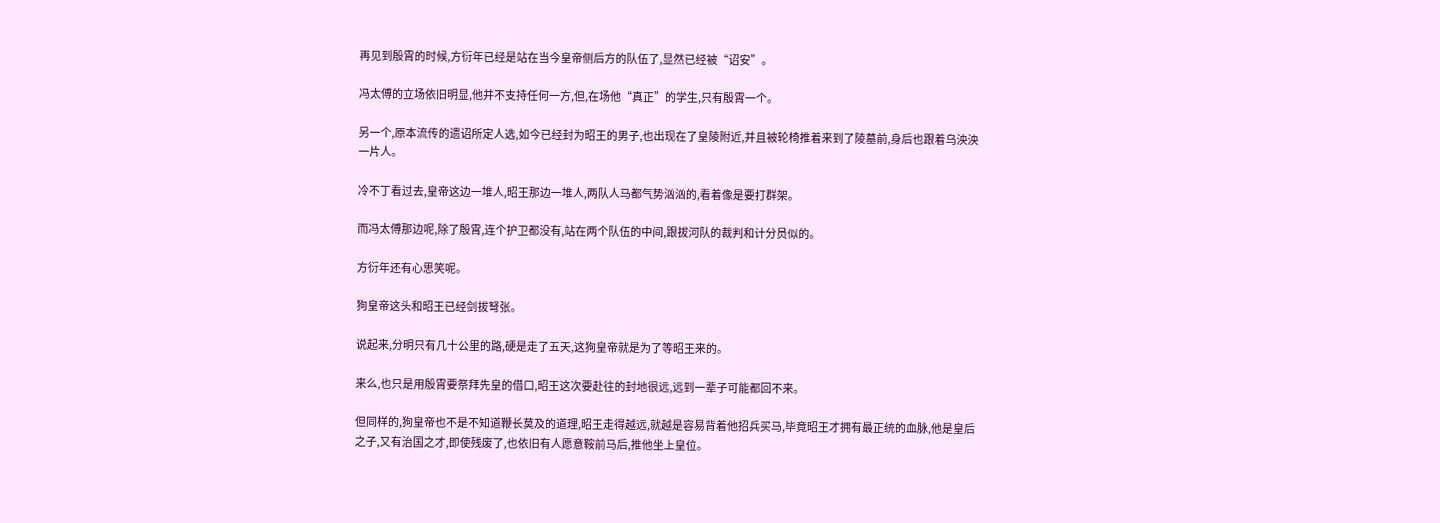再见到殷霄的时候,方衍年已经是站在当今皇帝侧后方的队伍了,显然已经被“诏安”。

冯太傅的立场依旧明显,他并不支持任何一方,但,在场他“真正”的学生,只有殷霄一个。

另一个,原本流传的遗诏所定人选,如今已经封为昭王的男子,也出现在了皇陵附近,并且被轮椅推着来到了陵墓前,身后也跟着乌泱泱一片人。

冷不丁看过去,皇帝这边一堆人,昭王那边一堆人,两队人马都气势汹汹的,看着像是要打群架。

而冯太傅那边呢,除了殷霄,连个护卫都没有,站在两个队伍的中间,跟拔河队的裁判和计分员似的。

方衍年还有心思笑呢。

狗皇帝这头和昭王已经剑拔弩张。

说起来,分明只有几十公里的路,硬是走了五天,这狗皇帝就是为了等昭王来的。

来么,也只是用殷霄要祭拜先皇的借口,昭王这次要赴往的封地很远,远到一辈子可能都回不来。

但同样的,狗皇帝也不是不知道鞭长莫及的道理,昭王走得越远,就越是容易背着他招兵买马,毕竟昭王才拥有最正统的血脉,他是皇后之子,又有治国之才,即使残废了,也依旧有人愿意鞍前马后,推他坐上皇位。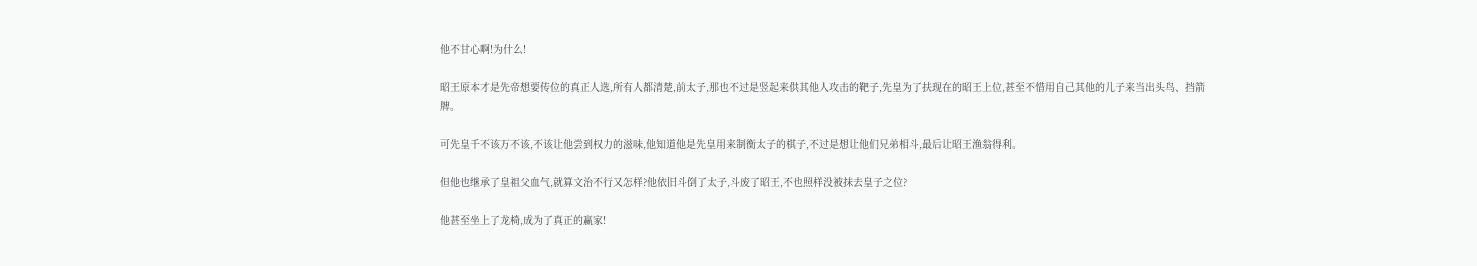他不甘心啊!为什么!

昭王原本才是先帝想要传位的真正人选,所有人都清楚,前太子,那也不过是竖起来供其他人攻击的靶子,先皇为了扶现在的昭王上位,甚至不惜用自己其他的儿子来当出头鸟、挡箭牌。

可先皇千不该万不该,不该让他尝到权力的滋味,他知道他是先皇用来制衡太子的棋子,不过是想让他们兄弟相斗,最后让昭王渔翁得利。

但他也继承了皇祖父血气,就算文治不行又怎样?他依旧斗倒了太子,斗废了昭王,不也照样没被抹去皇子之位?

他甚至坐上了龙椅,成为了真正的赢家!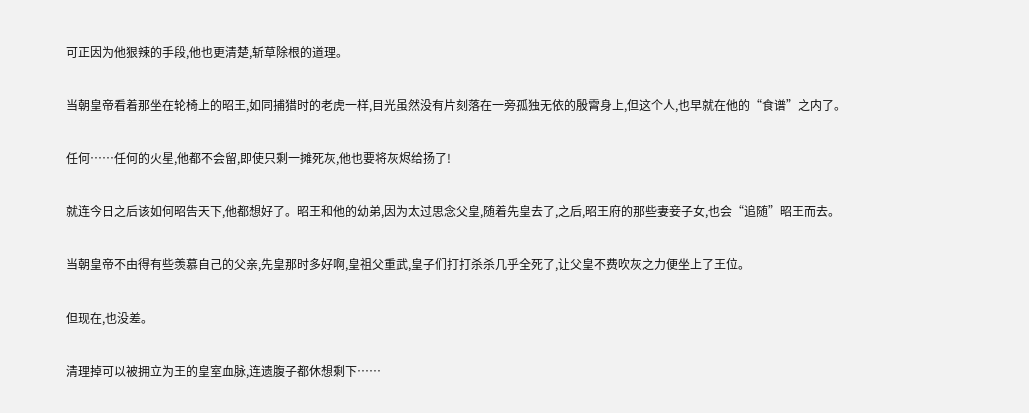可正因为他狠辣的手段,他也更清楚,斩草除根的道理。

当朝皇帝看着那坐在轮椅上的昭王,如同捕猎时的老虎一样,目光虽然没有片刻落在一旁孤独无依的殷霄身上,但这个人,也早就在他的“食谱”之内了。

任何……任何的火星,他都不会留,即使只剩一摊死灰,他也要将灰烬给扬了!

就连今日之后该如何昭告天下,他都想好了。昭王和他的幼弟,因为太过思念父皇,随着先皇去了,之后,昭王府的那些妻妾子女,也会“追随”昭王而去。

当朝皇帝不由得有些羡慕自己的父亲,先皇那时多好啊,皇祖父重武,皇子们打打杀杀几乎全死了,让父皇不费吹灰之力便坐上了王位。

但现在,也没差。

清理掉可以被拥立为王的皇室血脉,连遗腹子都休想剩下……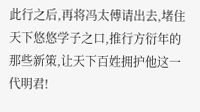此行之后,再将冯太傅请出去,堵住天下悠悠学子之口,推行方衍年的那些新策,让天下百姓拥护他这一代明君!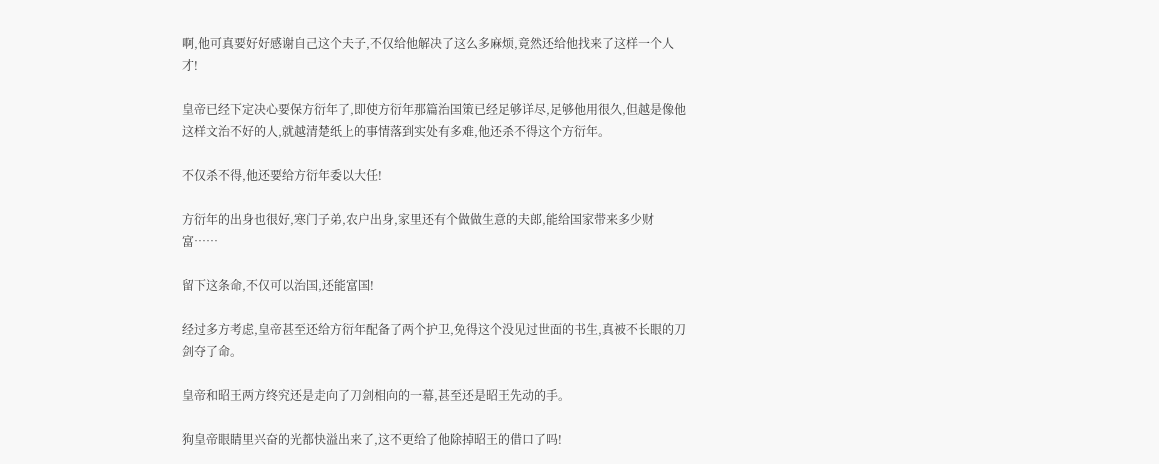啊,他可真要好好感谢自己这个夫子,不仅给他解决了这么多麻烦,竟然还给他找来了这样一个人才!

皇帝已经下定决心要保方衍年了,即使方衍年那篇治国策已经足够详尽,足够他用很久,但越是像他这样文治不好的人,就越清楚纸上的事情落到实处有多难,他还杀不得这个方衍年。

不仅杀不得,他还要给方衍年委以大任!

方衍年的出身也很好,寒门子弟,农户出身,家里还有个做做生意的夫郎,能给国家带来多少财富……

留下这条命,不仅可以治国,还能富国!

经过多方考虑,皇帝甚至还给方衍年配备了两个护卫,免得这个没见过世面的书生,真被不长眼的刀剑夺了命。

皇帝和昭王两方终究还是走向了刀剑相向的一幕,甚至还是昭王先动的手。

狗皇帝眼睛里兴奋的光都快溢出来了,这不更给了他除掉昭王的借口了吗!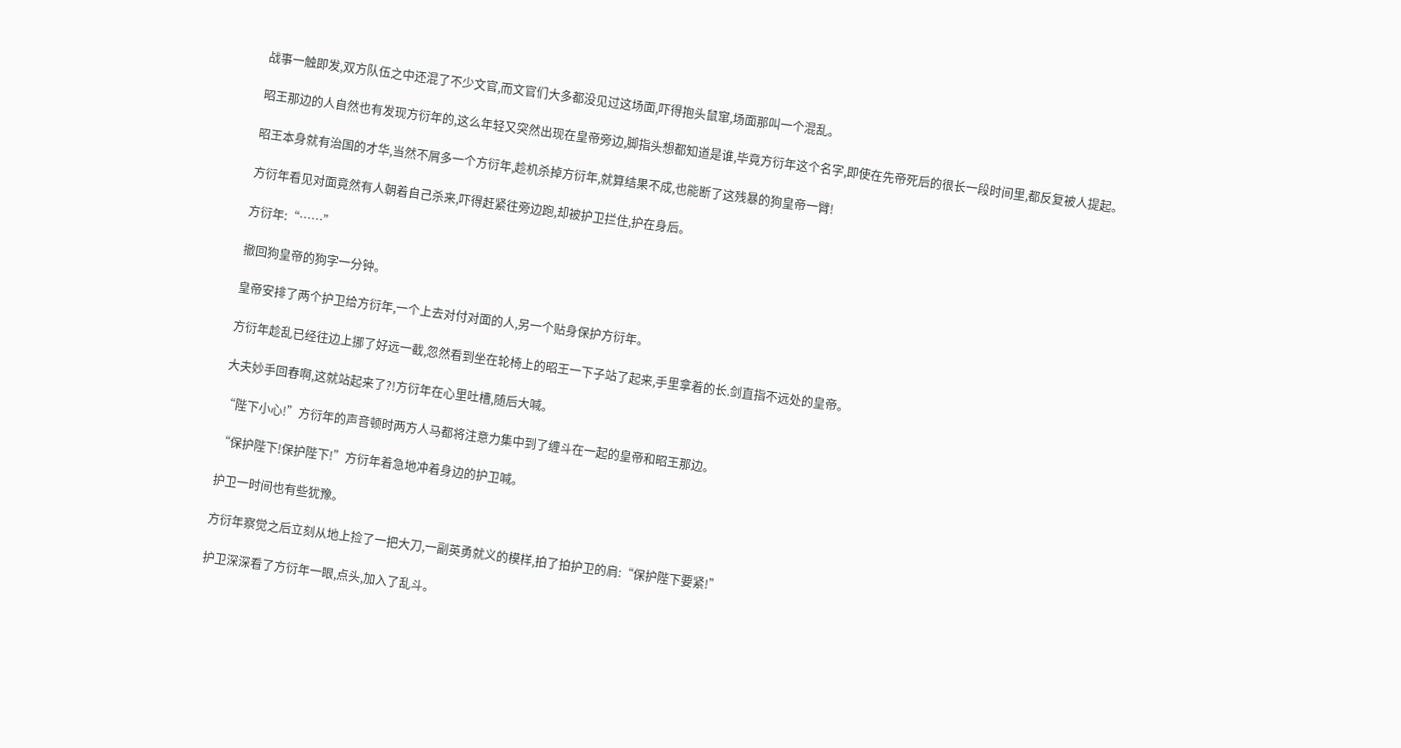战事一触即发,双方队伍之中还混了不少文官,而文官们大多都没见过这场面,吓得抱头鼠窜,场面那叫一个混乱。

昭王那边的人自然也有发现方衍年的,这么年轻又突然出现在皇帝旁边,脚指头想都知道是谁,毕竟方衍年这个名字,即使在先帝死后的很长一段时间里,都反复被人提起。

昭王本身就有治国的才华,当然不屑多一个方衍年,趁机杀掉方衍年,就算结果不成,也能断了这残暴的狗皇帝一臂!

方衍年看见对面竟然有人朝着自己杀来,吓得赶紧往旁边跑,却被护卫拦住,护在身后。

方衍年:“……”

撤回狗皇帝的狗字一分钟。

皇帝安排了两个护卫给方衍年,一个上去对付对面的人,另一个贴身保护方衍年。

方衍年趁乱已经往边上挪了好远一截,忽然看到坐在轮椅上的昭王一下子站了起来,手里拿着的长.剑直指不远处的皇帝。

大夫妙手回春啊,这就站起来了?!方衍年在心里吐槽,随后大喊。

“陛下小心!”方衍年的声音顿时两方人马都将注意力集中到了缠斗在一起的皇帝和昭王那边。

“保护陛下!保护陛下!”方衍年着急地冲着身边的护卫喊。

护卫一时间也有些犹豫。

方衍年察觉之后立刻从地上捡了一把大刀,一副英勇就义的模样,拍了拍护卫的肩:“保护陛下要紧!”

护卫深深看了方衍年一眼,点头,加入了乱斗。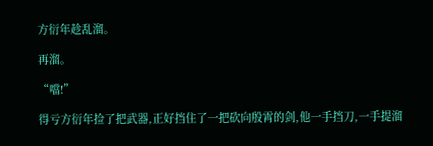方衍年趁乱溜。

再溜。

“噹!”

得亏方衍年捡了把武器,正好挡住了一把砍向殷霄的剑,他一手挡刀,一手提溜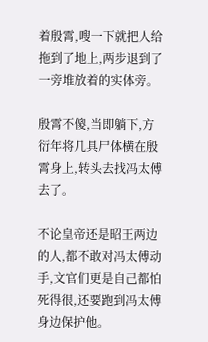着殷霄,嗖一下就把人给拖到了地上,两步退到了一旁堆放着的实体旁。

殷霄不傻,当即躺下,方衍年将几具尸体横在殷霄身上,转头去找冯太傅去了。

不论皇帝还是昭王两边的人,都不敢对冯太傅动手,文官们更是自己都怕死得很,还要跑到冯太傅身边保护他。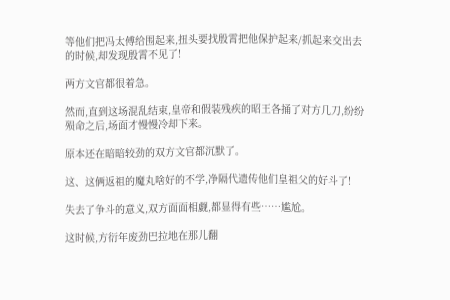等他们把冯太傅给围起来,扭头要找殷霄把他保护起来/抓起来交出去的时候,却发现殷霄不见了!

两方文官都很着急。

然而,直到这场混乱结束,皇帝和假装残疾的昭王各捅了对方几刀,纷纷殒命之后,场面才慢慢冷却下来。

原本还在暗暗较劲的双方文官都沉默了。

这、这俩返祖的魔丸啥好的不学,净隔代遗传他们皇祖父的好斗了!

失去了争斗的意义,双方面面相觑,都显得有些……尴尬。

这时候,方衍年废劲巴拉地在那儿翻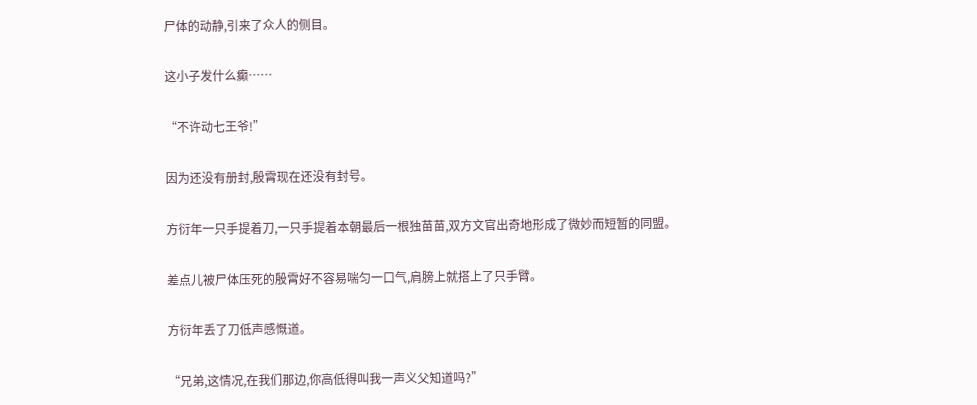尸体的动静,引来了众人的侧目。

这小子发什么癫……

“不许动七王爷!”

因为还没有册封,殷霄现在还没有封号。

方衍年一只手提着刀,一只手提着本朝最后一根独苗苗,双方文官出奇地形成了微妙而短暂的同盟。

差点儿被尸体压死的殷霄好不容易喘匀一口气,肩膀上就搭上了只手臂。

方衍年丢了刀低声感慨道。

“兄弟,这情况,在我们那边,你高低得叫我一声义父知道吗?”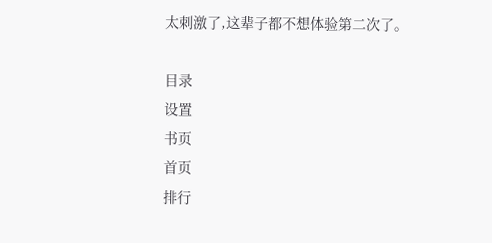太刺激了,这辈子都不想体验第二次了。

目录
设置
书页
首页
排行